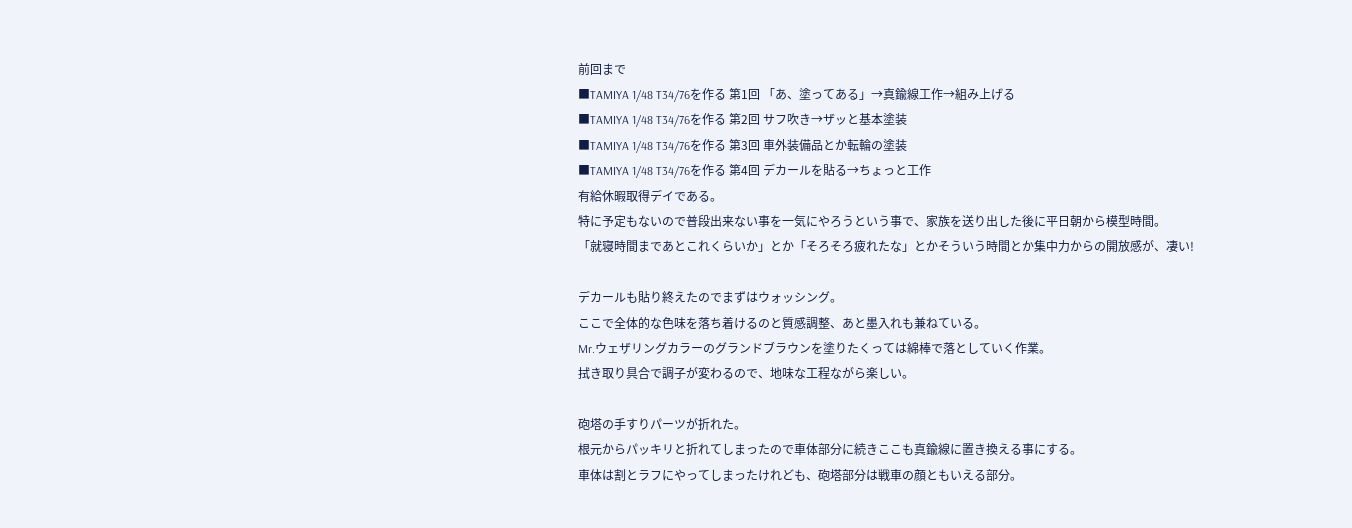前回まで
■TAMIYA 1/48 T34/76を作る 第1回 「あ、塗ってある」→真鍮線工作→組み上げる
■TAMIYA 1/48 T34/76を作る 第2回 サフ吹き→ザッと基本塗装
■TAMIYA 1/48 T34/76を作る 第3回 車外装備品とか転輪の塗装
■TAMIYA 1/48 T34/76を作る 第4回 デカールを貼る→ちょっと工作
有給休暇取得デイである。
特に予定もないので普段出来ない事を一気にやろうという事で、家族を送り出した後に平日朝から模型時間。
「就寝時間まであとこれくらいか」とか「そろそろ疲れたな」とかそういう時間とか集中力からの開放感が、凄い!

デカールも貼り終えたのでまずはウォッシング。
ここで全体的な色味を落ち着けるのと質感調整、あと墨入れも兼ねている。
Mr.ウェザリングカラーのグランドブラウンを塗りたくっては綿棒で落としていく作業。
拭き取り具合で調子が変わるので、地味な工程ながら楽しい。

砲塔の手すりパーツが折れた。
根元からパッキリと折れてしまったので車体部分に続きここも真鍮線に置き換える事にする。
車体は割とラフにやってしまったけれども、砲塔部分は戦車の顔ともいえる部分。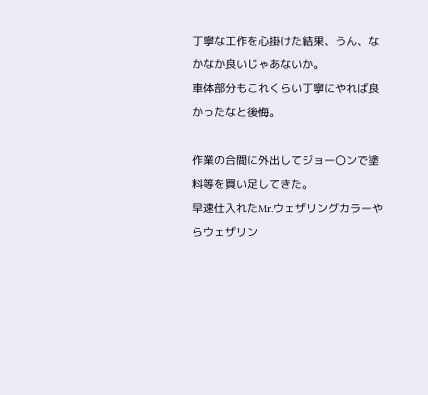丁寧な工作を心掛けた結果、うん、なかなか良いじゃあないか。
車体部分もこれくらい丁寧にやれば良かったなと後悔。

作業の合間に外出してジョー〇ンで塗料等を買い足してきた。
早速仕入れたMr.ウェザリングカラーやらウェザリン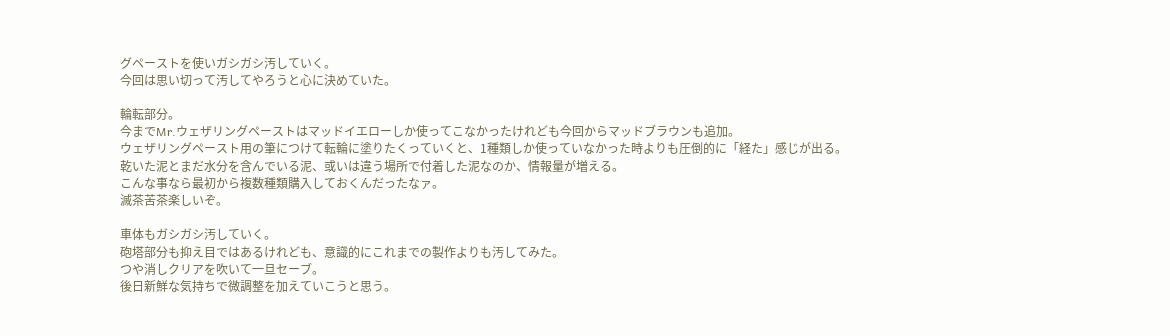グペーストを使いガシガシ汚していく。
今回は思い切って汚してやろうと心に決めていた。

輪転部分。
今までMr.ウェザリングペーストはマッドイエローしか使ってこなかったけれども今回からマッドブラウンも追加。
ウェザリングペースト用の筆につけて転輪に塗りたくっていくと、1種類しか使っていなかった時よりも圧倒的に「経た」感じが出る。
乾いた泥とまだ水分を含んでいる泥、或いは違う場所で付着した泥なのか、情報量が増える。
こんな事なら最初から複数種類購入しておくんだったなァ。
滅茶苦茶楽しいぞ。

車体もガシガシ汚していく。
砲塔部分も抑え目ではあるけれども、意識的にこれまでの製作よりも汚してみた。
つや消しクリアを吹いて一旦セーブ。
後日新鮮な気持ちで微調整を加えていこうと思う。